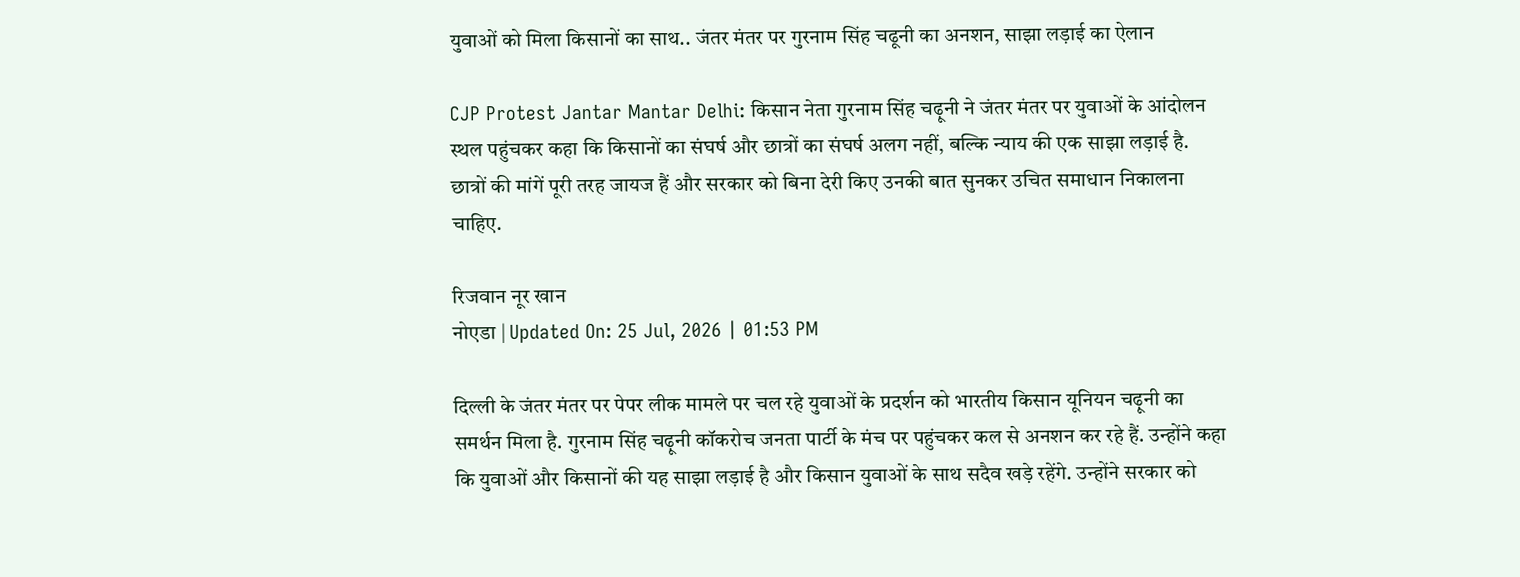युवाओं को मिला किसानों का साथ.. जंतर मंतर पर गुरनाम सिंह चढूनी का अनशन, साझा लड़ाई का ऐलान

CJP Protest Jantar Mantar Delhi: किसान नेता गुरनाम सिंह चढ़ूनी ने जंतर मंतर पर युवाओं के आंदोलन स्थल पहुंचकर कहा कि किसानों का संघर्ष और छात्रों का संघर्ष अलग नहीं, बल्कि न्याय की एक साझा लड़ाई है. छात्रों की मांगें पूरी तरह जायज हैं और सरकार को बिना देरी किए उनकी बात सुनकर उचित समाधान निकालना चाहिए.

रिजवान नूर खान
नोएडा | Updated On: 25 Jul, 2026 | 01:53 PM

दिल्ली के जंतर मंतर पर पेपर लीक मामले पर चल रहे युवाओं के प्रदर्शन को भारतीय किसान यूनियन चढ़ूनी का समर्थन मिला है. गुरनाम सिंह चढ़ूनी कॉकरोच जनता पार्टी के मंच पर पहुंचकर कल से अनशन कर रहे हैं. उन्होंने कहा कि युवाओं और किसानों की यह साझा लड़ाई है और किसान युवाओं के साथ सदैव खड़े रहेंगे. उन्होंने सरकार को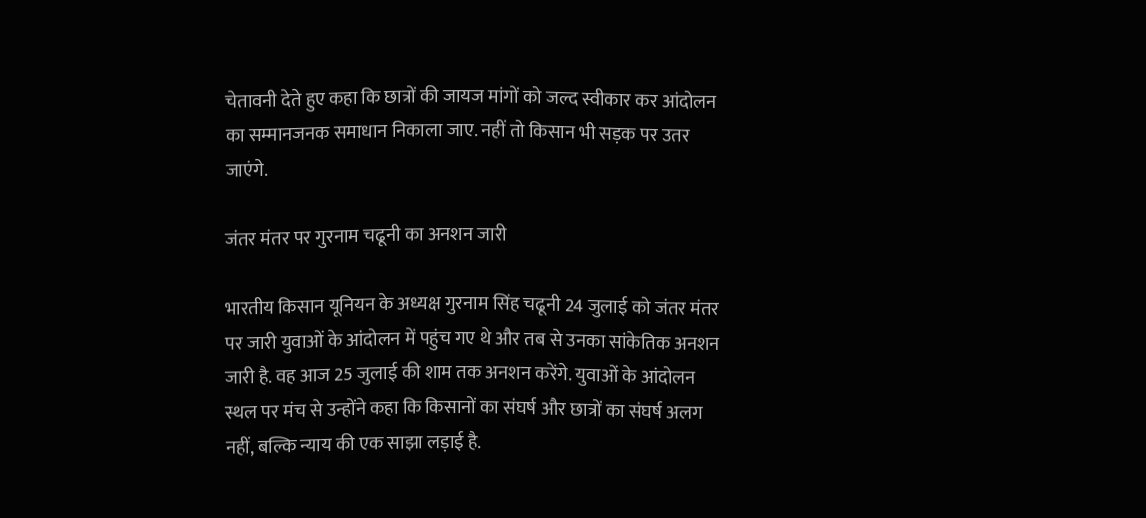चेतावनी देते हुए कहा कि छात्रों की जायज मांगों को जल्द स्वीकार कर आंदोलन का सम्मानजनक समाधान निकाला जाए. नहीं तो किसान भी सड़क पर उतर जाएंगे.

जंतर मंतर पर गुरनाम चढूनी का अनशन जारी

भारतीय किसान यूनियन के अध्यक्ष गुरनाम सिंह चढूनी 24 जुलाई को जंतर मंतर पर जारी युवाओं के आंदोलन में पहुंच गए थे और तब से उनका सांकेतिक अनशन जारी है. वह आज 25 जुलाई की शाम तक अनशन करेंगे. युवाओं के आंदोलन स्थल पर मंच से उन्होंने कहा कि किसानों का संघर्ष और छात्रों का संघर्ष अलग नहीं, बल्कि न्याय की एक साझा लड़ाई है.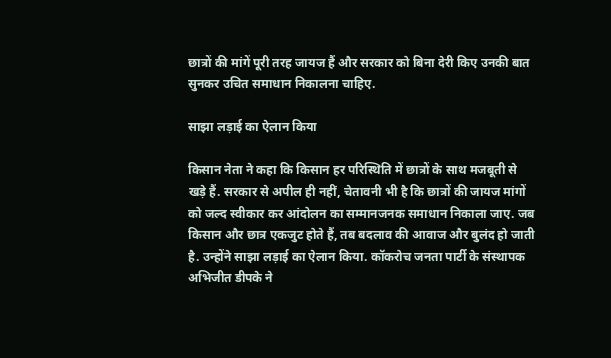छात्रों की मांगें पूरी तरह जायज हैं और सरकार को बिना देरी किए उनकी बात सुनकर उचित समाधान निकालना चाहिए.

साझा लड़ाई का ऐलान किया

किसान नेता ने कहा कि किसान हर परिस्थिति में छात्रों के साथ मजबूती से खड़े हैं. सरकार से अपील ही नहीं, चेतावनी भी है कि छात्रों की जायज मांगों को जल्द स्वीकार कर आंदोलन का सम्मानजनक समाधान निकाला जाए. जब किसान और छात्र एकजुट होते हैं, तब बदलाव की आवाज और बुलंद हो जाती है. उन्होंने साझा लड़ाई का ऐलान किया. कॉकरोच जनता पार्टी के संस्थापक अभिजीत डीपके ने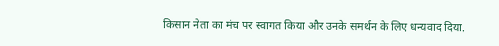किसान नेता का मंच पर स्वागत किया और उनके समर्थन के लिए धन्यवाद दिया.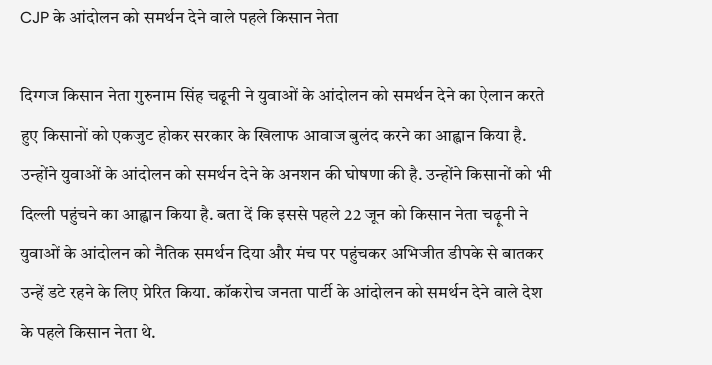CJP के आंदोलन को समर्थन देने वाले पहले किसान नेता

दिग्गज किसान नेता गुरुनाम सिंह चढूनी ने युवाओं के आंदोलन को समर्थन देने का ऐलान करते हुए किसानों को एकजुट होकर सरकार के खिलाफ आवाज बुलंद करने का आह्वान किया है. उन्होंने युवाओं के आंदोलन को समर्थन देने के अनशन की घोषणा की है. उन्होंने किसानों को भी दिल्ली पहुंचने का आह्वान किया है. बता दें कि इससे पहले 22 जून को किसान नेता चढ़ूनी ने युवाओं के आंदोलन को नैतिक समर्थन दिया और मंच पर पहुंचकर अभिजीत डीपके से बातकर उन्हें डटे रहने के लिए प्रेरित किया. कॉकरोच जनता पार्टी के आंदोलन को समर्थन देने वाले देश के पहले किसान नेता थे.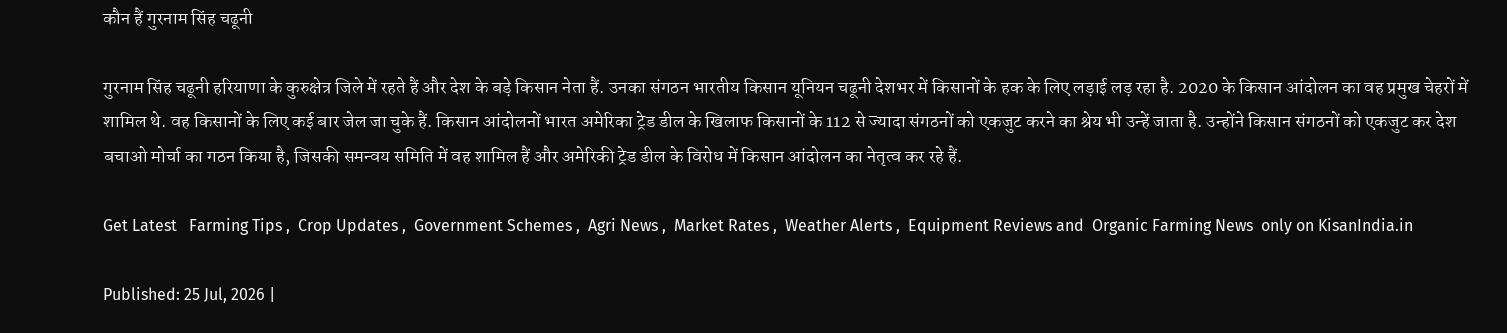कौन हैं गुरनाम सिंह चढूनी

गुरनाम सिंह चढूनी हरियाणा के कुरुक्षेत्र जिले में रहते हैं और देश के बड़े किसान नेता हैं. उनका संगठन भारतीय किसान यूनियन चढूनी देशभर में किसानों के हक के लिए लड़ाई लड़ रहा है. 2020 के किसान आंदोलन का वह प्रमुख चेहरों में शामिल थे. वह किसानों के लिए कई बार जेल जा चुके हैं. किसान आंदोलनों भारत अमेरिका ट्रेड डील के खिलाफ किसानों के 112 से ज्यादा संगठनों को एकजुट करने का श्रेय भी उन्हें जाता है. उन्होंने किसान संगठनों को एकजुट कर देश बचाओ मोर्चा का गठन किया है, जिसकी समन्वय समिति में वह शामिल हैं और अमेरिकी ट्रेड डील के विरोध में किसान आंदोलन का नेतृत्व कर रहे हैं.

Get Latest   Farming Tips ,  Crop Updates ,  Government Schemes ,  Agri News ,  Market Rates ,  Weather Alerts ,  Equipment Reviews and  Organic Farming News  only on KisanIndia.in

Published: 25 Jul, 2026 |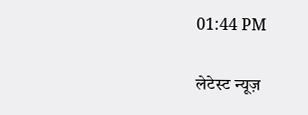01:44 PM

लेटेस्ट न्यूज़